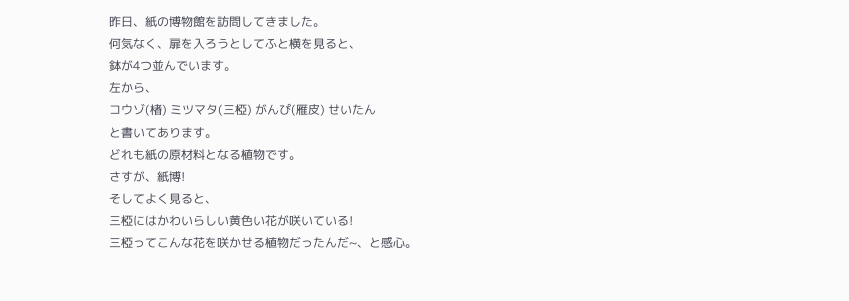昨日、紙の博物館を訪問してきました。
何気なく、扉を入ろうとしてふと横を見ると、
鉢が4つ並んでいます。
左から、
コウゾ(楮) ミツマタ(三椏) がんぴ(雁皮) せいたん
と書いてあります。
どれも紙の原材料となる植物です。
さすが、紙博!
そしてよく見ると、
三椏にはかわいらしい黄色い花が咲いている!
三椏ってこんな花を咲かせる植物だったんだ~、と感心。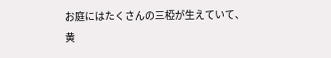お庭にはたくさんの三椏が生えていて、
黄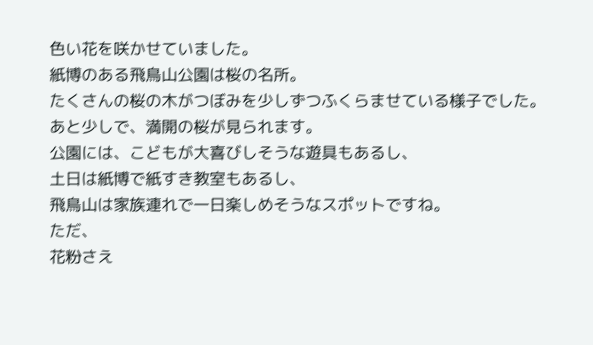色い花を咲かせていました。
紙博のある飛鳥山公園は桜の名所。
たくさんの桜の木がつぼみを少しずつふくらませている様子でした。
あと少しで、満開の桜が見られます。
公園には、こどもが大喜びしそうな遊具もあるし、
土日は紙博で紙すき教室もあるし、
飛鳥山は家族連れで一日楽しめそうなスポットですね。
ただ、
花粉さえ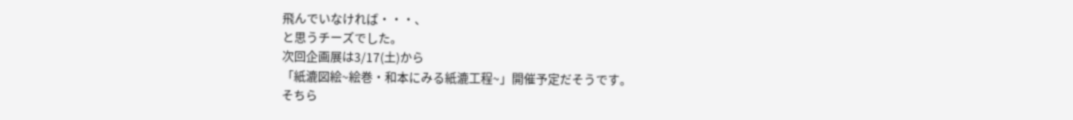飛んでいなければ・・・、
と思うチーズでした。
次回企画展は3/17(土)から
「紙漉図絵~絵巻・和本にみる紙漉工程~」開催予定だそうです。
そちら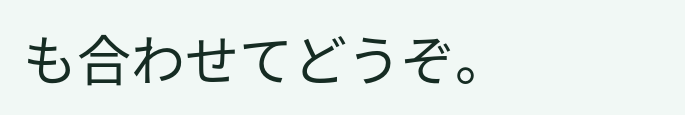も合わせてどうぞ。